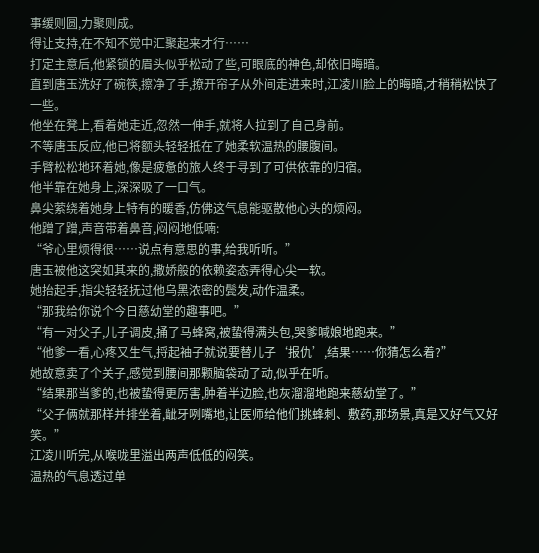事缓则圆,力聚则成。
得让支持,在不知不觉中汇聚起来才行……
打定主意后,他紧锁的眉头似乎松动了些,可眼底的神色,却依旧晦暗。
直到唐玉洗好了碗筷,擦净了手,撩开帘子从外间走进来时,江凌川脸上的晦暗,才稍稍松快了一些。
他坐在凳上,看着她走近,忽然一伸手,就将人拉到了自己身前。
不等唐玉反应,他已将额头轻轻抵在了她柔软温热的腰腹间。
手臂松松地环着她,像是疲惫的旅人终于寻到了可供依靠的归宿。
他半靠在她身上,深深吸了一口气。
鼻尖萦绕着她身上特有的暖香,仿佛这气息能驱散他心头的烦闷。
他蹭了蹭,声音带着鼻音,闷闷地低喃:
“爷心里烦得很……说点有意思的事,给我听听。”
唐玉被他这突如其来的,撒娇般的依赖姿态弄得心尖一软。
她抬起手,指尖轻轻抚过他乌黑浓密的鬓发,动作温柔。
“那我给你说个今日慈幼堂的趣事吧。”
“有一对父子,儿子调皮,捅了马蜂窝,被蛰得满头包,哭爹喊娘地跑来。”
“他爹一看,心疼又生气,捋起袖子就说要替儿子‘报仇’,结果……你猜怎么着?”
她故意卖了个关子,感觉到腰间那颗脑袋动了动,似乎在听。
“结果那当爹的,也被蛰得更厉害,肿着半边脸,也灰溜溜地跑来慈幼堂了。”
“父子俩就那样并排坐着,龇牙咧嘴地,让医师给他们挑蜂刺、敷药,那场景,真是又好气又好笑。”
江凌川听完,从喉咙里溢出两声低低的闷笑。
温热的气息透过单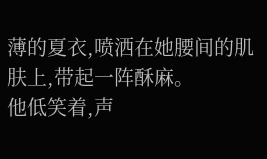薄的夏衣,喷洒在她腰间的肌肤上,带起一阵酥麻。
他低笑着,声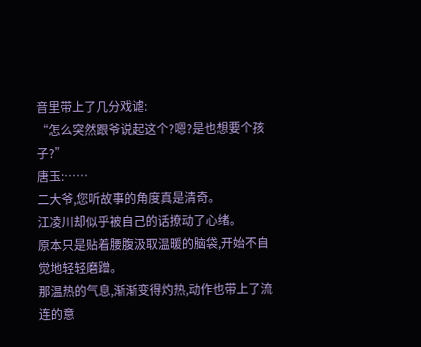音里带上了几分戏谑:
“怎么突然跟爷说起这个?嗯?是也想要个孩子?”
唐玉:……
二大爷,您听故事的角度真是清奇。
江凌川却似乎被自己的话撩动了心绪。
原本只是贴着腰腹汲取温暖的脑袋,开始不自觉地轻轻磨蹭。
那温热的气息,渐渐变得灼热,动作也带上了流连的意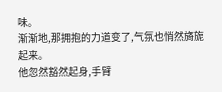味。
渐渐地,那拥抱的力道变了,气氛也悄然旖旎起来。
他忽然豁然起身,手臂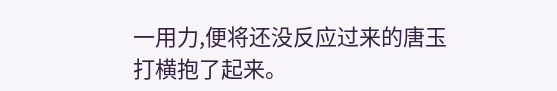一用力,便将还没反应过来的唐玉打横抱了起来。